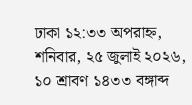ঢাকা ১২:৩৩ অপরাহ্ন, শনিবার, ২৫ জুলাই ২০২৬, ১০ শ্রাবণ ১৪৩৩ বঙ্গাব্দ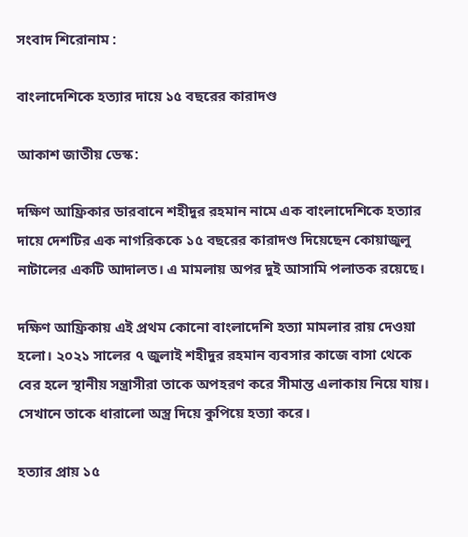সংবাদ শিরোনাম :

বাংলাদেশিকে হত্যার দায়ে ১৫ বছরের কারাদণ্ড

আকাশ জাতীয় ডেস্ক:

দক্ষিণ আফ্রিকার ডারবানে শহীদুর রহমান নামে এক বাংলাদেশিকে হত্যার দায়ে দেশটির এক নাগরিককে ১৫ বছরের কারাদণ্ড দিয়েছেন কোয়াজুলু নাটালের একটি আদালত। এ মামলায় অপর দুই আসামি পলাতক রয়েছে।

দক্ষিণ আফ্রিকায় এই প্রথম কোনো বাংলাদেশি হত্যা মামলার রায় দেওয়া হলো। ২০২১ সালের ৭ জুলাই শহীদুর রহমান ব্যবসার কাজে বাসা থেকে বের হলে স্থানীয় সন্ত্রাসীরা তাকে অপহরণ করে সীমান্ত এলাকায় নিয়ে যায়। সেখানে তাকে ধারালো অস্ত্র দিয়ে কুপিয়ে হত্যা করে।

হত্যার প্রায় ১৫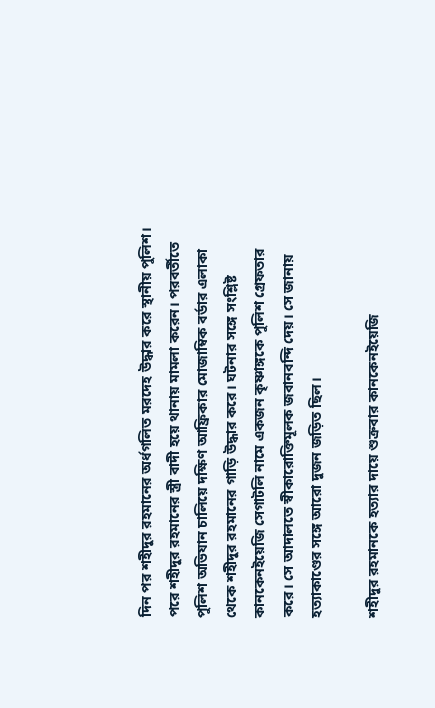দিন পর শহীদুর রহমানের অর্ধগলিত মরদেহ উদ্ধার করে স্থানীয় পুলিশ। পরে শহীদুর রহমানের স্ত্রী বাদী হয়ে থানায় মামলা করেন। পরবর্তীতে পুলিশ অভিযান চালিয়ে দক্ষিণ আফ্রিকার মোজাম্বিক বর্ডার এলাকা থেকে শহীদুর রহমানের গাড়ি উদ্ধার করে। ঘটনার সঙ্গে সংশ্লিষ্ট কানকেনইয়েজি সেগাটলি নামে একজন কৃষ্ণাঙ্গকে পুলিশ গ্রেফতার করে। সে আদালতে স্বীকারোক্তিমূলক জবানবন্দি দেয়। সে জানায় হত্যাকাণ্ডের সঙ্গে আরো দুজন জড়িত ছিল।

শহীদুর রহমানকে হত্যার দায়ে শুক্রবার কানকেনইয়েজি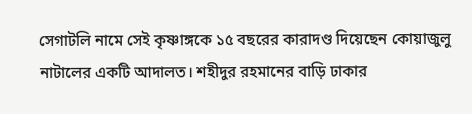সেগাটলি নামে সেই কৃষ্ণাঙ্গকে ১৫ বছরের কারাদণ্ড দিয়েছেন কোয়াজুলু নাটালের একটি আদালত। শহীদুর রহমানের বাড়ি ঢাকার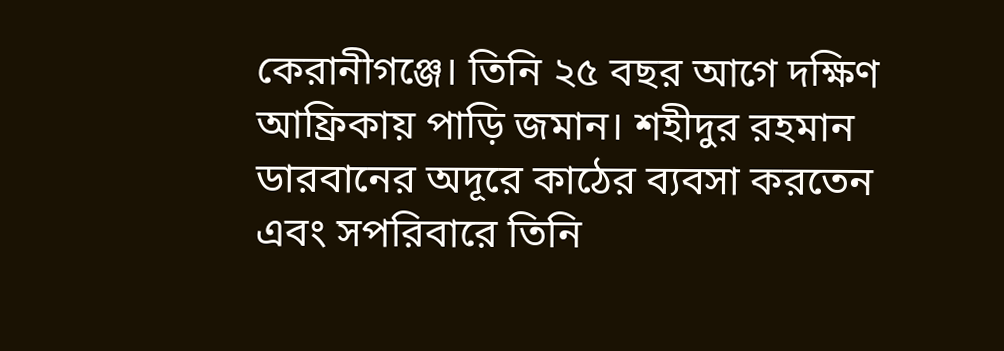কেরানীগঞ্জে। তিনি ২৫ বছর আগে দক্ষিণ আফ্রিকায় পাড়ি জমান। শহীদুর রহমান ডারবানের অদূরে কাঠের ব্যবসা করতেন এবং সপরিবারে তিনি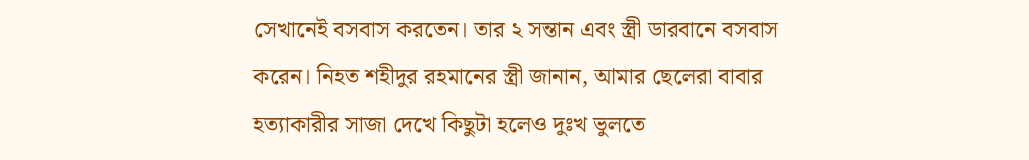সেখানেই বসবাস করতেন। তার ২ সন্তান এবং স্ত্রী ডারবানে বসবাস করেন। নিহত শহীদুর রহমানের স্ত্রী জানান, আমার ছেলেরা বাবার হত্যাকারীর সাজা দেখে কিছুটা হলেও দুঃখ ভুলতে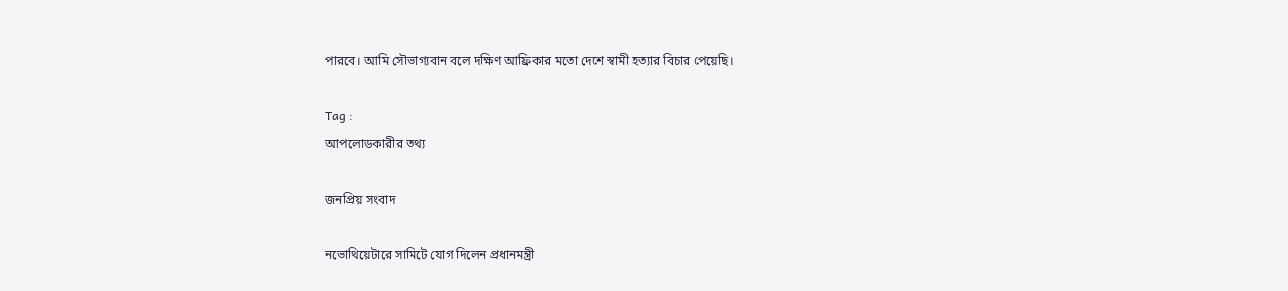পারবে। আমি সৌভাগ্যবান বলে দক্ষিণ আফ্রিকার মতো দেশে স্বামী হত্যার বিচার পেয়েছি।

Tag :
আপলোডকারীর তথ্য

জনপ্রিয় সংবাদ

নভোথিয়েটারে সামিটে যোগ দিলেন প্রধানমন্ত্রী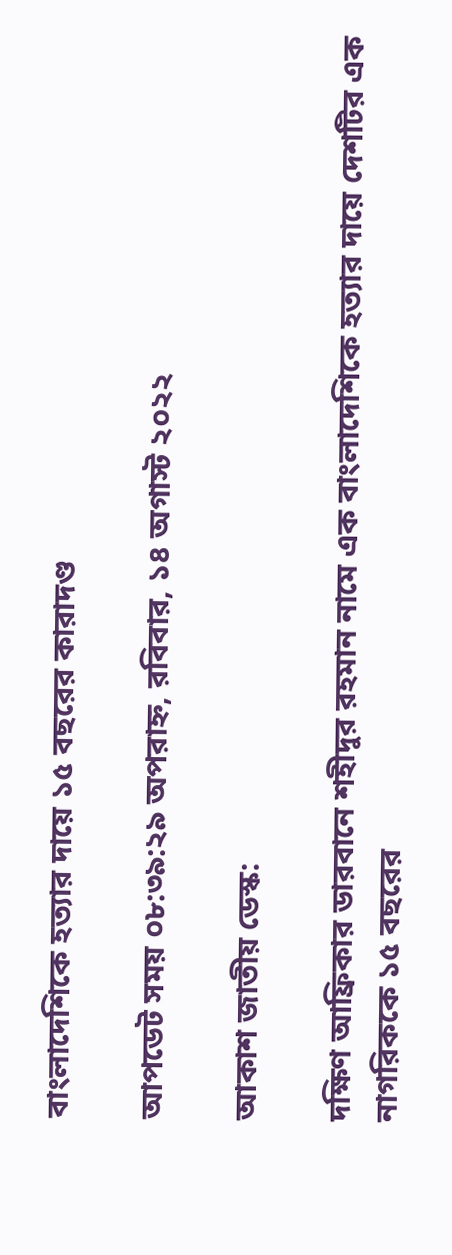বাংলাদেশিকে হত্যার দায়ে ১৫ বছরের কারাদণ্ড

আপডেট সময় ০৮:৩৯:২৯ অপরাহ্ন, রবিবার, ১৪ অগাস্ট ২০২২

আকাশ জাতীয় ডেস্ক:

দক্ষিণ আফ্রিকার ডারবানে শহীদুর রহমান নামে এক বাংলাদেশিকে হত্যার দায়ে দেশটির এক নাগরিককে ১৫ বছরের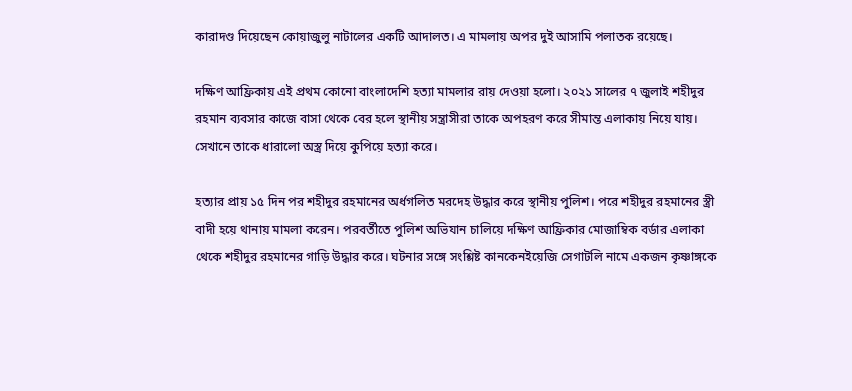কারাদণ্ড দিয়েছেন কোয়াজুলু নাটালের একটি আদালত। এ মামলায় অপর দুই আসামি পলাতক রয়েছে।

দক্ষিণ আফ্রিকায় এই প্রথম কোনো বাংলাদেশি হত্যা মামলার রায় দেওয়া হলো। ২০২১ সালের ৭ জুলাই শহীদুর রহমান ব্যবসার কাজে বাসা থেকে বের হলে স্থানীয় সন্ত্রাসীরা তাকে অপহরণ করে সীমান্ত এলাকায় নিয়ে যায়। সেখানে তাকে ধারালো অস্ত্র দিয়ে কুপিয়ে হত্যা করে।

হত্যার প্রায় ১৫ দিন পর শহীদুর রহমানের অর্ধগলিত মরদেহ উদ্ধার করে স্থানীয় পুলিশ। পরে শহীদুর রহমানের স্ত্রী বাদী হয়ে থানায় মামলা করেন। পরবর্তীতে পুলিশ অভিযান চালিয়ে দক্ষিণ আফ্রিকার মোজাম্বিক বর্ডার এলাকা থেকে শহীদুর রহমানের গাড়ি উদ্ধার করে। ঘটনার সঙ্গে সংশ্লিষ্ট কানকেনইয়েজি সেগাটলি নামে একজন কৃষ্ণাঙ্গকে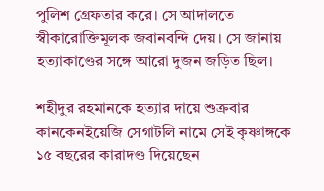পুলিশ গ্রেফতার করে। সে আদালতে স্বীকারোক্তিমূলক জবানবন্দি দেয়। সে জানায় হত্যাকাণ্ডের সঙ্গে আরো দুজন জড়িত ছিল।

শহীদুর রহমানকে হত্যার দায়ে শুক্রবার কানকেনইয়েজি সেগাটলি নামে সেই কৃষ্ণাঙ্গকে ১৫ বছরের কারাদণ্ড দিয়েছেন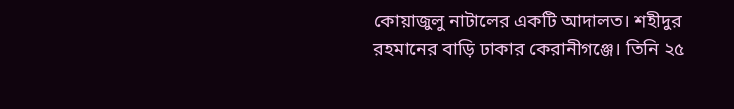কোয়াজুলু নাটালের একটি আদালত। শহীদুর রহমানের বাড়ি ঢাকার কেরানীগঞ্জে। তিনি ২৫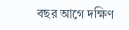বছর আগে দক্ষিণ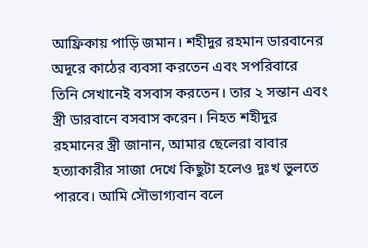আফ্রিকায় পাড়ি জমান। শহীদুর রহমান ডারবানের অদূরে কাঠের ব্যবসা করতেন এবং সপরিবারে তিনি সেখানেই বসবাস করতেন। তার ২ সন্তান এবং স্ত্রী ডারবানে বসবাস করেন। নিহত শহীদুর রহমানের স্ত্রী জানান, আমার ছেলেরা বাবার হত্যাকারীর সাজা দেখে কিছুটা হলেও দুঃখ ভুলতে পারবে। আমি সৌভাগ্যবান বলে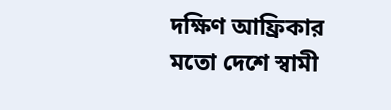দক্ষিণ আফ্রিকার মতো দেশে স্বামী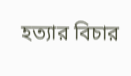হত্যার বিচার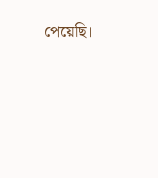পেয়েছি।